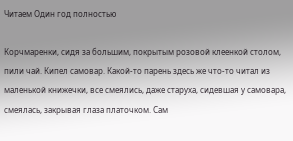Читаем Один год полностью

Корчмаренки, сидя за большим, покрытым розовой клеенкой столом, пили чай. Кипел самовар. Какой-то парень здесь же что-то читал из маленькой книжечки, все смеялись, даже старуха, сидевшая у самовара, смеялась, закрывая глаза платочком. Сам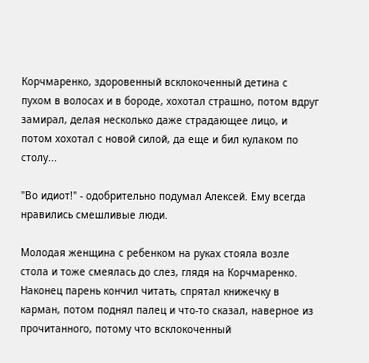Корчмаренко, здоровенный всклокоченный детина с пухом в волосах и в бороде, хохотал страшно, потом вдруг замирал, делая несколько даже страдающее лицо, и потом хохотал с новой силой, да еще и бил кулаком по столу...

"Во идиот!" - одобрительно подумал Алексей. Ему всегда нравились смешливые люди.

Молодая женщина с ребенком на руках стояла возле стола и тоже смеялась до слез, глядя на Корчмаренко. Наконец парень кончил читать, спрятал книжечку в карман, потом поднял палец и что-то сказал, наверное из прочитанного, потому что всклокоченный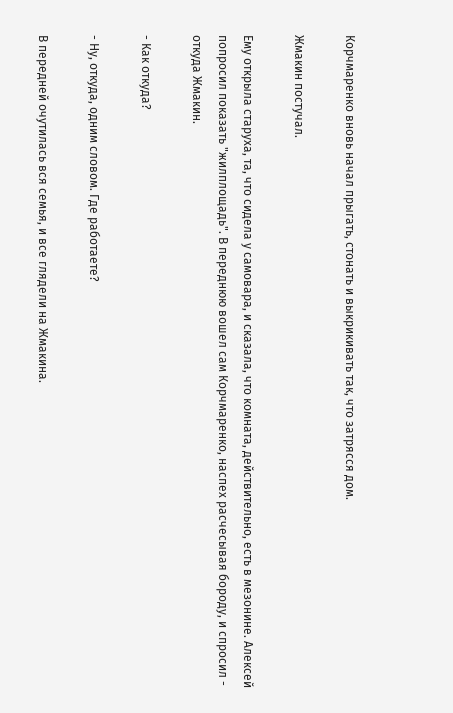Корчмаренко вновь начал прыгать, стонать и выкрикивать так, что затрясся дом.

Жмакин постучал.

Ему открыла старуха, та, что сидела у самовара, и сказала, что комната, действительно, есть в мезонине. Алексей попросил показать "жилплощадь". В переднюю вошел сам Корчмаренко, наспех расчесывая бороду, и спросил - откуда Жмакин.

- Как откуда?

- Ну, откуда, одним словом. Где работаете?

В передней очутилась вся семья, и все глядели на Жмакина.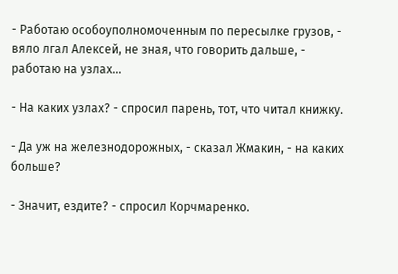- Работаю особоуполномоченным по пересылке грузов, - вяло лгал Алексей, не зная, что говорить дальше, - работаю на узлах...

- На каких узлах? - спросил парень, тот, что читал книжку.

- Да уж на железнодорожных, - сказал Жмакин, - на каких больше?

- Значит, ездите? - спросил Корчмаренко.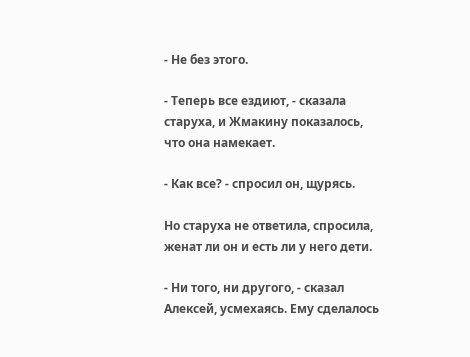- Не без этого.

- Теперь все ездиют, - сказала старуха, и Жмакину показалось, что она намекает.

- Как все? - спросил он, щурясь.

Но старуха не ответила, спросила, женат ли он и есть ли у него дети.

- Ни того, ни другого, - сказал Алексей, усмехаясь. Ему сделалось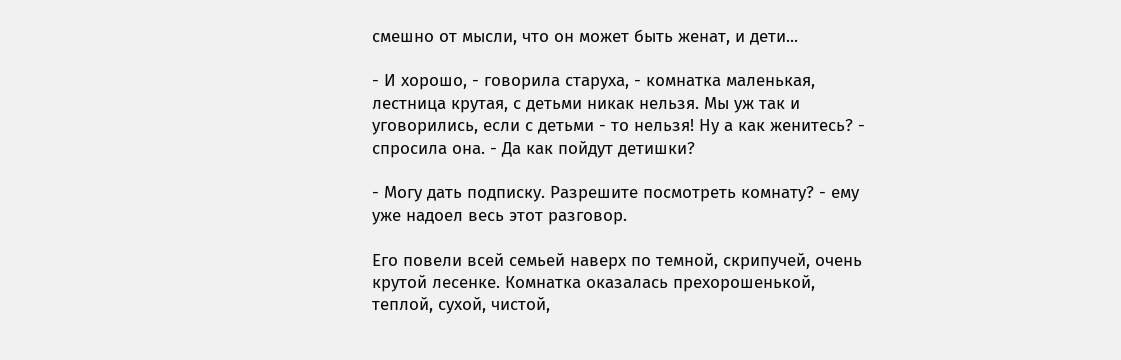смешно от мысли, что он может быть женат, и дети...

- И хорошо, - говорила старуха, - комнатка маленькая, лестница крутая, с детьми никак нельзя. Мы уж так и уговорились, если с детьми - то нельзя! Ну а как женитесь? - спросила она. - Да как пойдут детишки?

- Могу дать подписку. Разрешите посмотреть комнату? - ему уже надоел весь этот разговор.

Его повели всей семьей наверх по темной, скрипучей, очень крутой лесенке. Комнатка оказалась прехорошенькой, теплой, сухой, чистой,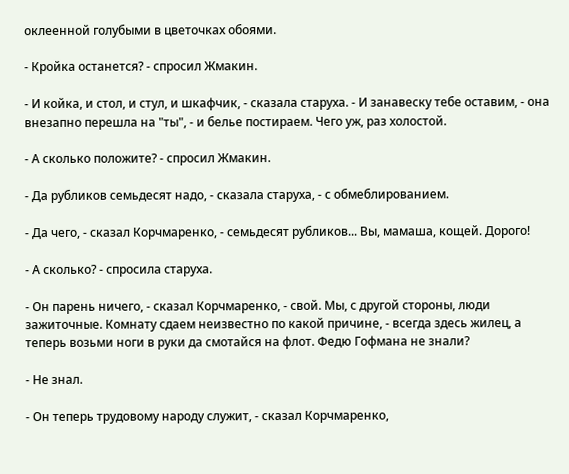оклеенной голубыми в цветочках обоями.

- Кройка останется? - спросил Жмакин.

- И койка, и стол, и стул, и шкафчик, - сказала старуха. - И занавеску тебе оставим, - она внезапно перешла на "ты", - и белье постираем. Чего уж, раз холостой.

- А сколько положите? - спросил Жмакин.

- Да рубликов семьдесят надо, - сказала старуха, - с обмеблированием.

- Да чего, - сказал Корчмаренко, - семьдесят рубликов... Вы, мамаша, кощей. Дорого!

- А сколько? - спросила старуха.

- Он парень ничего, - сказал Корчмаренко, - свой. Мы, с другой стороны, люди зажиточные. Комнату сдаем неизвестно по какой причине, - всегда здесь жилец, а теперь возьми ноги в руки да смотайся на флот. Федю Гофмана не знали?

- Не знал.

- Он теперь трудовому народу служит, - сказал Корчмаренко,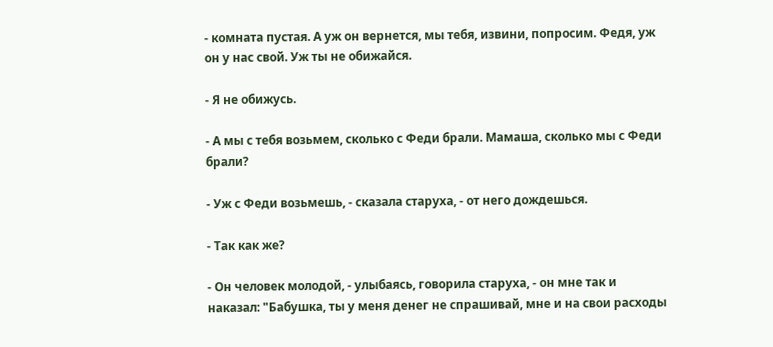- комната пустая. А уж он вернется, мы тебя, извини, попросим. Федя, уж он у нас свой. Уж ты не обижайся.

- Я не обижусь.

- А мы с тебя возьмем, сколько с Феди брали. Мамаша, сколько мы с Феди брали?

- Уж с Феди возьмешь, - сказала старуха, - от него дождешься.

- Так как же?

- Он человек молодой, - улыбаясь, говорила старуха, - он мне так и наказал: "Бабушка, ты у меня денег не спрашивай, мне и на свои расходы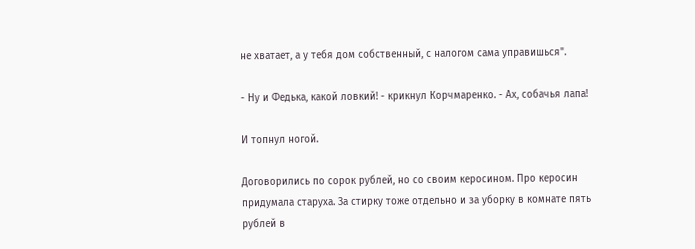не хватает, а у тебя дом собственный, с налогом сама управишься".

- Ну и Федька, какой ловкий! - крикнул Корчмаренко. - Ах, собачья лапа!

И топнул ногой.

Договорились по сорок рублей, но со своим керосином. Про керосин придумала старуха. За стирку тоже отдельно и за уборку в комнате пять рублей в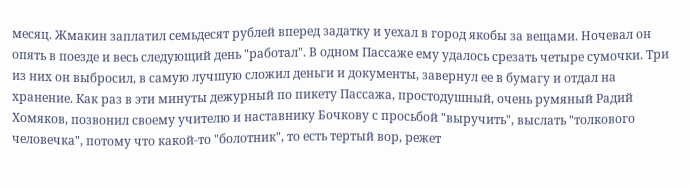месяц. Жмакин заплатил семьдесят рублей вперед задатку и уехал в город якобы за вещами. Ночевал он опять в поезде и весь следующий день "работал". В одном Пассаже ему удалось срезать четыре сумочки. Три из них он выбросил, в самую лучшую сложил деньги и документы, завернул ее в бумагу и отдал на хранение. Как раз в эти минуты дежурный по пикету Пассажа, простодушный, очень румяный Радий Хомяков, позвонил своему учителю и наставнику Бочкову с просьбой "выручить", выслать "толкового человечка", потому что какой-то "болотник", то есть тертый вор, режет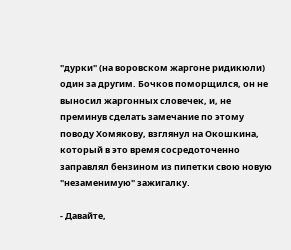"дурки" (на воровском жаргоне ридикюли) один за другим. Бочков поморщился, он не выносил жаргонных словечек, и, не преминув сделать замечание по этому поводу Хомякову, взглянул на Окошкина, который в это время сосредоточенно заправлял бензином из пипетки свою новую "незаменимую" зажигалку.

- Давайте,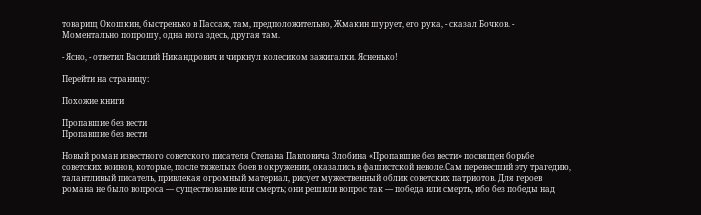товарищ Окошкин, быстренько в Пассаж, там, предположительно, Жмакин шурует, его рука, - сказал Бочков. - Моментально попрошу, одна нога здесь, другая там.

- Ясно, - ответил Василий Никандрович и чиркнул колесиком зажигалки. Ясненько!

Перейти на страницу:

Похожие книги

Пропавшие без вести
Пропавшие без вести

Новый роман известного советского писателя Степана Павловича Злобина «Пропавшие без вести» посвящен борьбе советских воинов, которые, после тяжелых боев в окружении, оказались в фашистской неволе.Сам перенесший эту трагедию, талантливый писатель, привлекая огромный материал, рисует мужественный облик советских патриотов. Для героев романа не было вопроса — существование или смерть; они решили вопрос так — победа или смерть, ибо без победы над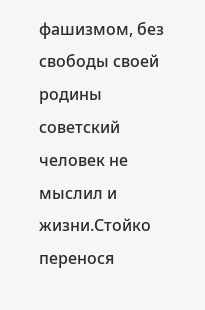фашизмом, без свободы своей родины советский человек не мыслил и жизни.Стойко перенося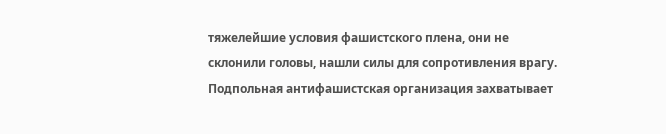тяжелейшие условия фашистского плена, они не склонили головы, нашли силы для сопротивления врагу. Подпольная антифашистская организация захватывает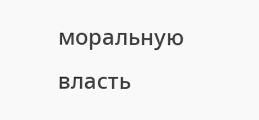моральную власть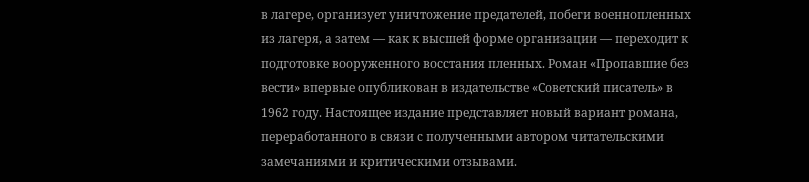в лагере, организует уничтожение предателей, побеги военнопленных из лагеря, а затем — как к высшей форме организации — переходит к подготовке вооруженного восстания пленных. Роман «Пропавшие без вести» впервые опубликован в издательстве «Советский писатель» в 1962 году. Настоящее издание представляет новый вариант романа, переработанного в связи с полученными автором читательскими замечаниями и критическими отзывами.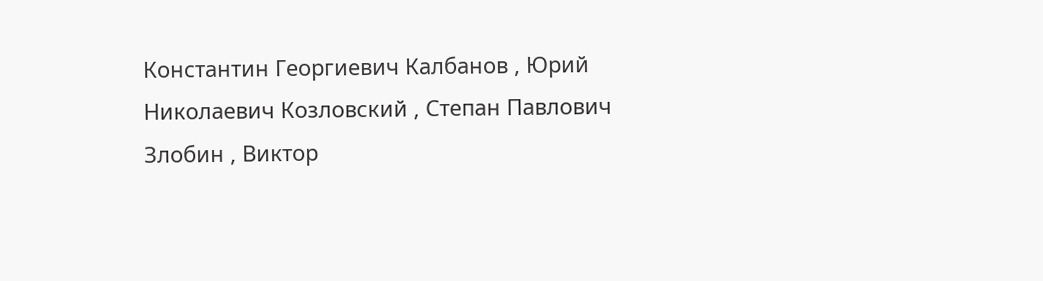Константин Георгиевич Калбанов , Юрий Николаевич Козловский , Степан Павлович Злобин , Виктор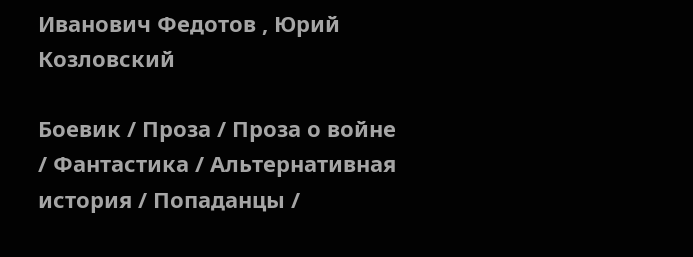Иванович Федотов , Юрий Козловский

Боевик / Проза / Проза о войне / Фантастика / Альтернативная история / Попаданцы /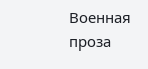Военная проза